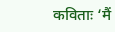कविताः ‘मैं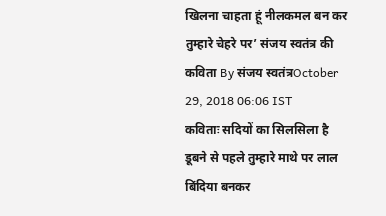खिलना चाहता हूं नीलकमल बन कर तुम्हारे चेहरे पर’ संजय स्वतंत्र की कविता By संजय स्वतंत्रOctober 29, 2018 06:06 IST
कविताः सदियों का सिलसिला है डूबने से पहले तुम्हारे माथे पर लाल बिंदिया बनकर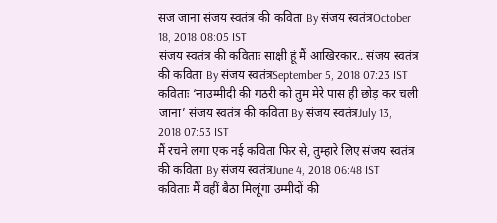सज जाना संजय स्वतंत्र की कविता By संजय स्वतंत्रOctober 18, 2018 08:05 IST
संजय स्वतंत्र की कविताः साक्षी हूं मैं आखिरकार.. संजय स्वतंत्र की कविता By संजय स्वतंत्रSeptember 5, 2018 07:23 IST
कविताः ‘नाउम्मीदी की गठरी को तुम मेरे पास ही छोड़ कर चली जाना’ संजय स्वतंत्र की कविता By संजय स्वतंत्रJuly 13, 2018 07:53 IST
मैं रचने लगा एक नई कविता फिर से, तुम्हारे लिए संजय स्वतंत्र की कविता By संजय स्वतंत्रJune 4, 2018 06:48 IST
कविताः मैं वहीं बैठा मिलूंगा उम्मीदों की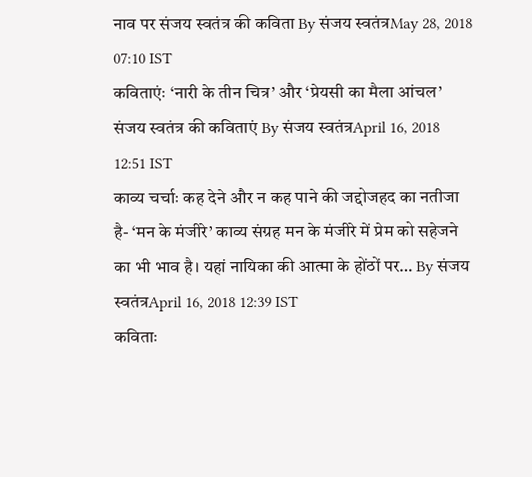नाव पर संजय स्वतंत्र की कविता By संजय स्वतंत्रMay 28, 2018 07:10 IST
कविताएंः ‘नारी के तीन चित्र’ और ‘प्रेयसी का मैला आंचल’ संजय स्वतंत्र की कविताएं By संजय स्वतंत्रApril 16, 2018 12:51 IST
काव्य चर्चाः कह देने और न कह पाने की जद्दोजहद का नतीजा है- ‘मन के मंजीरे’ काव्य संग्रह मन के मंजीरे में प्रेम को सहेजने का भी भाव है। यहां नायिका की आत्मा के होंठों पर… By संजय स्वतंत्रApril 16, 2018 12:39 IST
कविताः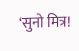‘सुनो मित्र!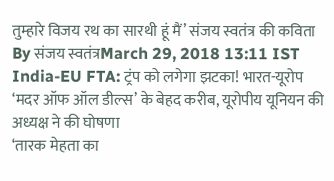तुम्हारे विजय रथ का सारथी हूं मैं’ संजय स्वतंत्र की कविता By संजय स्वतंत्रMarch 29, 2018 13:11 IST
India-EU FTA: ट्रंप को लगेगा झटका! भारत-यूरोप ‘मदर ऑफ ऑल डील्स’ के बेहद करीब, यूरोपीय यूनियन की अध्यक्ष ने की घोषणा
‘तारक मेहता का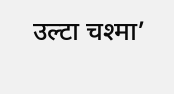उल्टा चश्मा’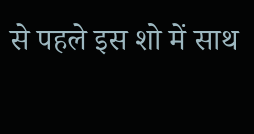से पहले इस शो में साथ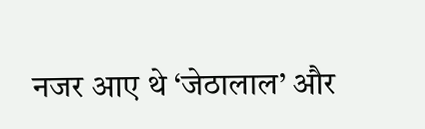नजर आए थे ‘जेठालाल’ और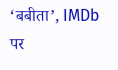‘बबीता’, IMDb पर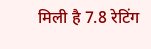मिली है 7.8 रेटिंग